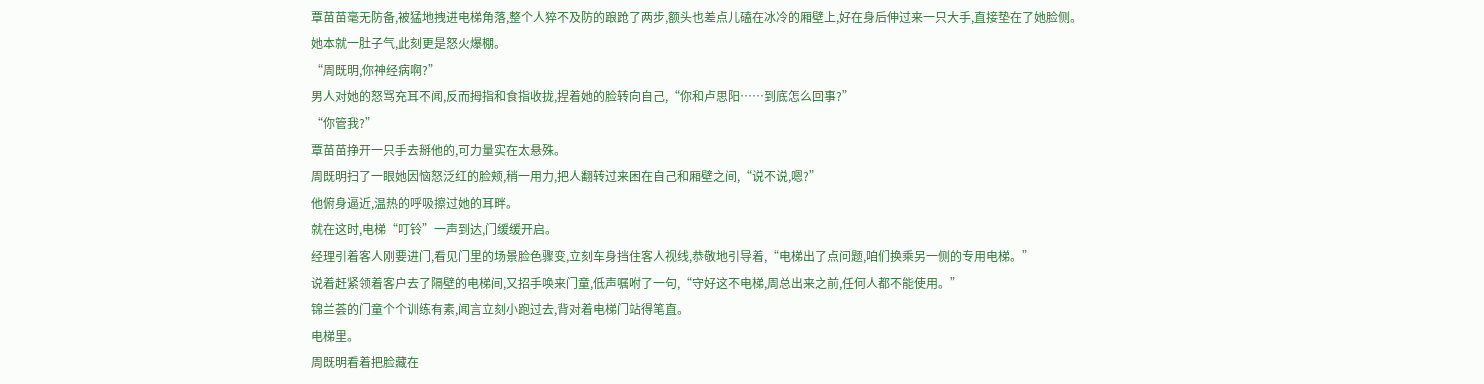覃苗苗毫无防备,被猛地拽进电梯角落,整个人猝不及防的踉跄了两步,额头也差点儿磕在冰冷的厢壁上,好在身后伸过来一只大手,直接垫在了她脸侧。
她本就一肚子气,此刻更是怒火爆棚。
“周既明,你神经病啊?”
男人对她的怒骂充耳不闻,反而拇指和食指收拢,捏着她的脸转向自己,“你和卢思阳……到底怎么回事?”
“你管我?”
覃苗苗挣开一只手去掰他的,可力量实在太悬殊。
周既明扫了一眼她因恼怒泛红的脸颊,稍一用力,把人翻转过来困在自己和厢壁之间,“说不说,嗯?”
他俯身逼近,温热的呼吸擦过她的耳畔。
就在这时,电梯“叮铃”一声到达,门缓缓开启。
经理引着客人刚要进门,看见门里的场景脸色骤变,立刻车身挡住客人视线,恭敬地引导着,“电梯出了点问题,咱们换乘另一侧的专用电梯。”
说着赶紧领着客户去了隔壁的电梯间,又招手唤来门童,低声嘱咐了一句,“守好这不电梯,周总出来之前,任何人都不能使用。”
锦兰荟的门童个个训练有素,闻言立刻小跑过去,背对着电梯门站得笔直。
电梯里。
周既明看着把脸藏在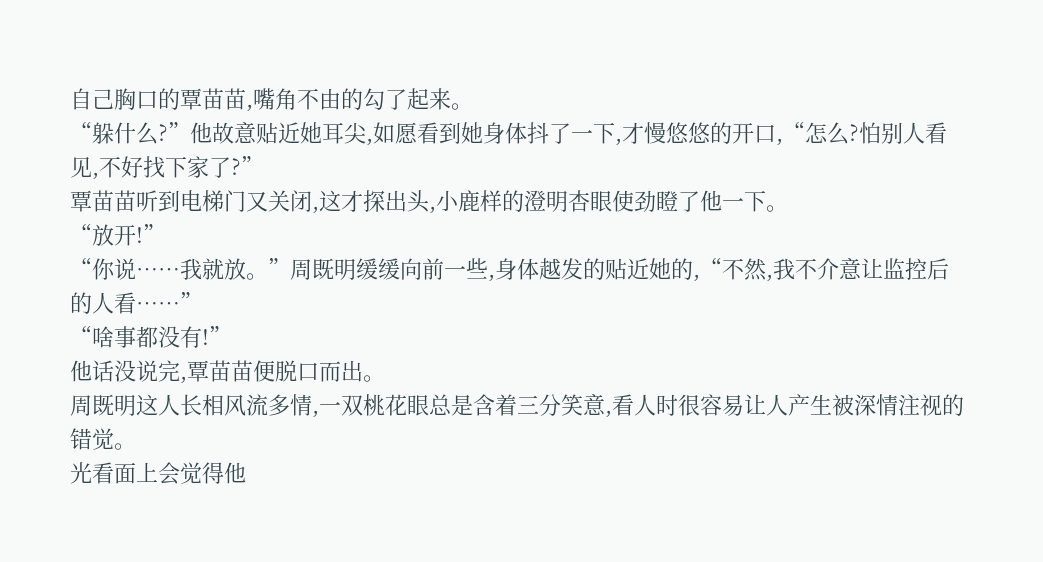自己胸口的覃苗苗,嘴角不由的勾了起来。
“躲什么?”他故意贴近她耳尖,如愿看到她身体抖了一下,才慢悠悠的开口,“怎么?怕别人看见,不好找下家了?”
覃苗苗听到电梯门又关闭,这才探出头,小鹿样的澄明杏眼使劲瞪了他一下。
“放开!”
“你说……我就放。”周既明缓缓向前一些,身体越发的贴近她的,“不然,我不介意让监控后的人看……”
“啥事都没有!”
他话没说完,覃苗苗便脱口而出。
周既明这人长相风流多情,一双桃花眼总是含着三分笑意,看人时很容易让人产生被深情注视的错觉。
光看面上会觉得他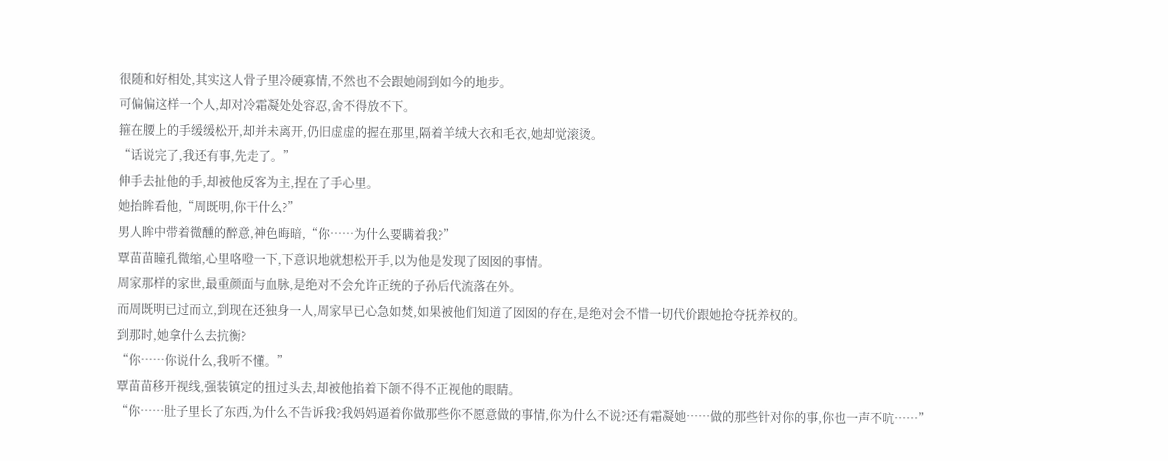很随和好相处,其实这人骨子里冷硬寡情,不然也不会跟她闹到如今的地步。
可偏偏这样一个人,却对冷霜凝处处容忍,舍不得放不下。
箍在腰上的手缓缓松开,却并未离开,仍旧虚虚的握在那里,隔着羊绒大衣和毛衣,她却觉滚烫。
“话说完了,我还有事,先走了。”
伸手去扯他的手,却被他反客为主,捏在了手心里。
她抬眸看他,“周既明,你干什么?”
男人眸中带着微醺的醉意,神色晦暗,“你……为什么要瞒着我?”
覃苗苗瞳孔微缩,心里咯噔一下,下意识地就想松开手,以为他是发现了囡囡的事情。
周家那样的家世,最重颜面与血脉,是绝对不会允许正统的子孙后代流落在外。
而周既明已过而立,到现在还独身一人,周家早已心急如焚,如果被他们知道了囡囡的存在,是绝对会不惜一切代价跟她抢夺抚养权的。
到那时,她拿什么去抗衡?
“你……你说什么,我听不懂。”
覃苗苗移开视线,强装镇定的扭过头去,却被他掐着下颌不得不正视他的眼睛。
“你……肚子里长了东西,为什么不告诉我?我妈妈逼着你做那些你不愿意做的事情,你为什么不说?还有霜凝她……做的那些针对你的事,你也一声不吭……”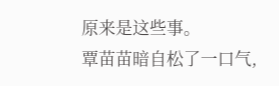原来是这些事。
覃苗苗暗自松了一口气,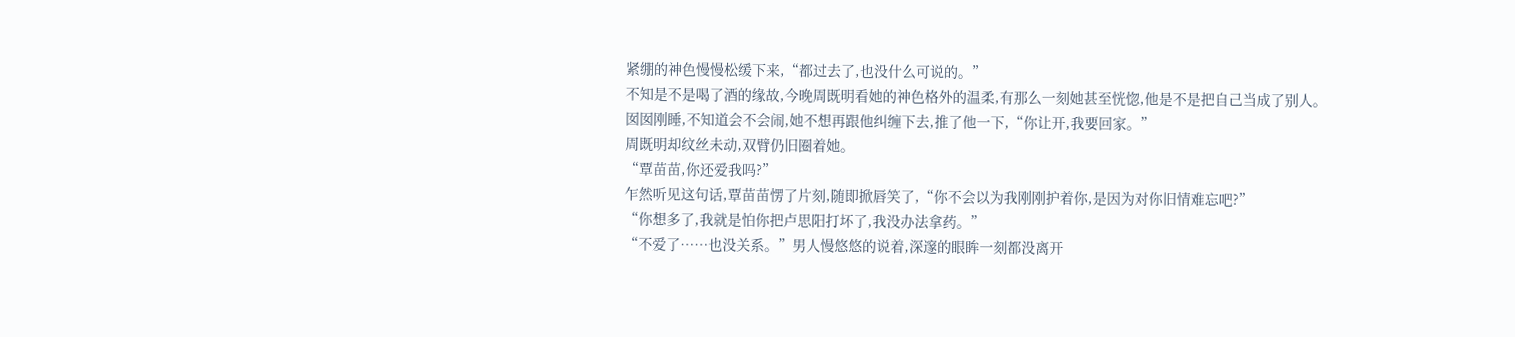紧绷的神色慢慢松缓下来,“都过去了,也没什么可说的。”
不知是不是喝了酒的缘故,今晚周既明看她的神色格外的温柔,有那么一刻她甚至恍惚,他是不是把自己当成了别人。
囡囡刚睡,不知道会不会闹,她不想再跟他纠缠下去,推了他一下,“你让开,我要回家。”
周既明却纹丝未动,双臂仍旧圈着她。
“覃苗苗,你还爱我吗?”
乍然听见这句话,覃苗苗愣了片刻,随即掀唇笑了,“你不会以为我刚刚护着你,是因为对你旧情难忘吧?”
“你想多了,我就是怕你把卢思阳打坏了,我没办法拿药。”
“不爱了……也没关系。”男人慢悠悠的说着,深邃的眼眸一刻都没离开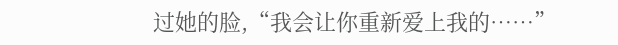过她的脸,“我会让你重新爱上我的……”